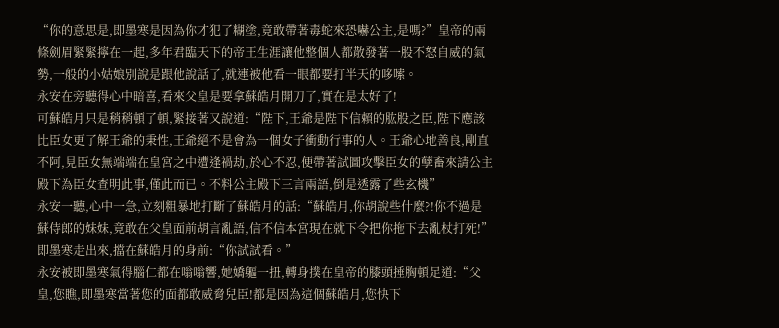“你的意思是,即墨寒是因為你才犯了糊塗,竟敢帶著毒蛇來恐嚇公主,是嗎?”皇帝的兩條劍眉緊緊擰在一起,多年君臨天下的帝王生涯讓他整個人都散發著一股不怒自威的氣勢,一般的小姑娘別說是跟他說話了,就連被他看一眼都要打半天的哆嗦。
永安在旁聽得心中暗喜,看來父皇是要拿蘇皓月開刀了,實在是太好了!
可蘇皓月只是稍稍頓了頓,緊接著又說道:“陛下,王爺是陛下信賴的肱股之臣,陛下應該比臣女更了解王爺的秉性,王爺絕不是會為一個女子衝動行事的人。王爺心地善良,剛直不阿,見臣女無端端在皇宮之中遭逢禍劫,於心不忍,便帶著試圖攻擊臣女的孽畜來請公主殿下為臣女查明此事,僅此而已。不料公主殿下三言兩語,倒是透露了些玄機”
永安一聽,心中一急,立刻粗暴地打斷了蘇皓月的話:“蘇皓月,你胡說些什麼?!你不過是蘇侍郎的妹妹,竟敢在父皇面前胡言亂語,信不信本宮現在就下令把你拖下去亂杖打死!”
即墨寒走出來,擋在蘇皓月的身前:“你試試看。”
永安被即墨寒氣得腦仁都在嗡嗡響,她嬌軀一扭,轉身撲在皇帝的膝頭捶胸頓足道:“父皇,您瞧,即墨寒當著您的面都敢威脅兒臣!都是因為這個蘇皓月,您快下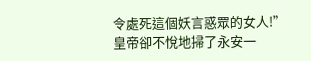令處死這個妖言惑眾的女人!”
皇帝卻不悅地掃了永安一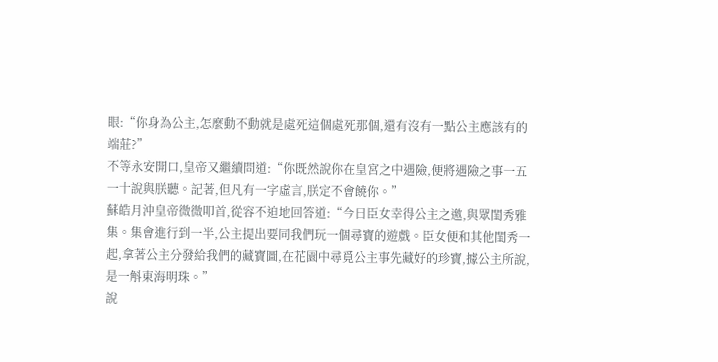眼:“你身為公主,怎麼動不動就是處死這個處死那個,還有沒有一點公主應該有的端莊?”
不等永安開口,皇帝又繼續問道:“你既然說你在皇宮之中遇險,便將遇險之事一五一十說與朕聽。記著,但凡有一字虛言,朕定不會饒你。”
蘇皓月沖皇帝微微叩首,從容不迫地回答道:“今日臣女幸得公主之邀,與眾閨秀雅集。集會進行到一半,公主提出要同我們玩一個尋寶的遊戲。臣女便和其他閨秀一起,拿著公主分發給我們的藏寶圖,在花園中尋覓公主事先藏好的珍寶,據公主所說,是一斛東海明珠。”
說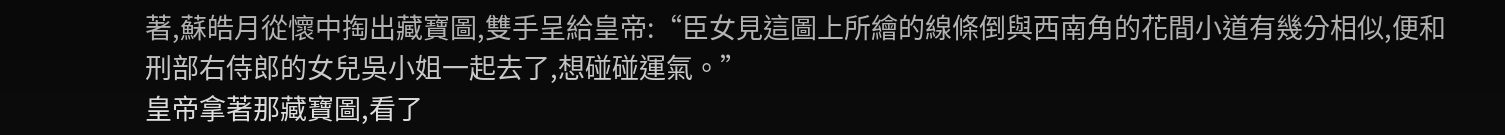著,蘇皓月從懷中掏出藏寶圖,雙手呈給皇帝:“臣女見這圖上所繪的線條倒與西南角的花間小道有幾分相似,便和刑部右侍郎的女兒吳小姐一起去了,想碰碰運氣。”
皇帝拿著那藏寶圖,看了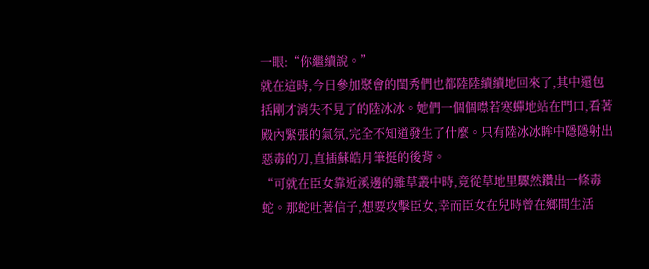一眼:“你繼續說。”
就在這時,今日參加聚會的閨秀們也都陸陸續續地回來了,其中還包括剛才消失不見了的陸冰冰。她們一個個噤若寒蟬地站在門口,看著殿內緊張的氣氛,完全不知道發生了什麼。只有陸冰冰眸中隱隱射出惡毒的刀,直插蘇皓月筆挺的後背。
“可就在臣女靠近溪邊的雜草叢中時,竟從草地里驟然鑽出一條毒蛇。那蛇吐著信子,想要攻擊臣女,幸而臣女在兒時曾在鄉間生活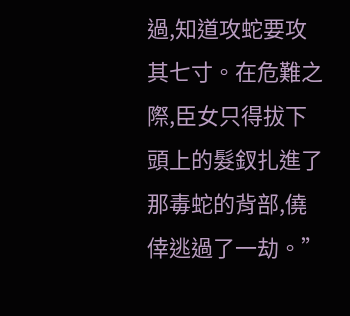過,知道攻蛇要攻其七寸。在危難之際,臣女只得拔下頭上的髮釵扎進了那毒蛇的背部,僥倖逃過了一劫。”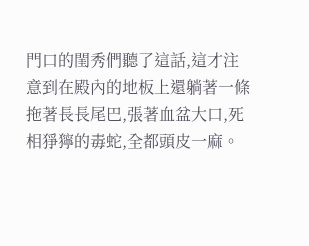門口的閨秀們聽了這話,這才注意到在殿內的地板上還躺著一條拖著長長尾巴,張著血盆大口,死相猙獰的毒蛇,全都頭皮一麻。